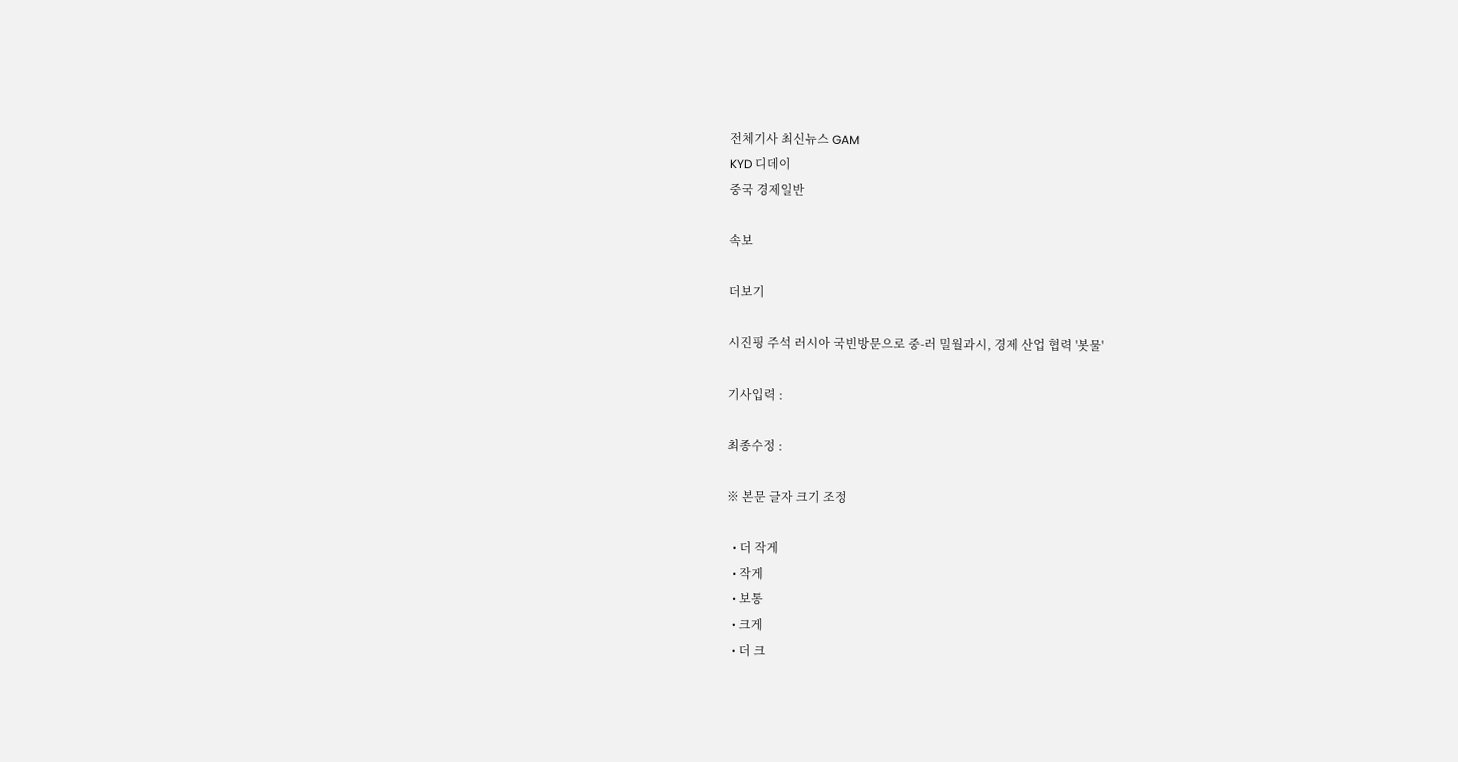전체기사 최신뉴스 GAM
KYD 디데이
중국 경제일반

속보

더보기

시진핑 주석 러시아 국빈방문으로 중-러 밀월과시, 경제 산업 협력 '봇물'

기사입력 :

최종수정 :

※ 본문 글자 크기 조정

  • 더 작게
  • 작게
  • 보통
  • 크게
  • 더 크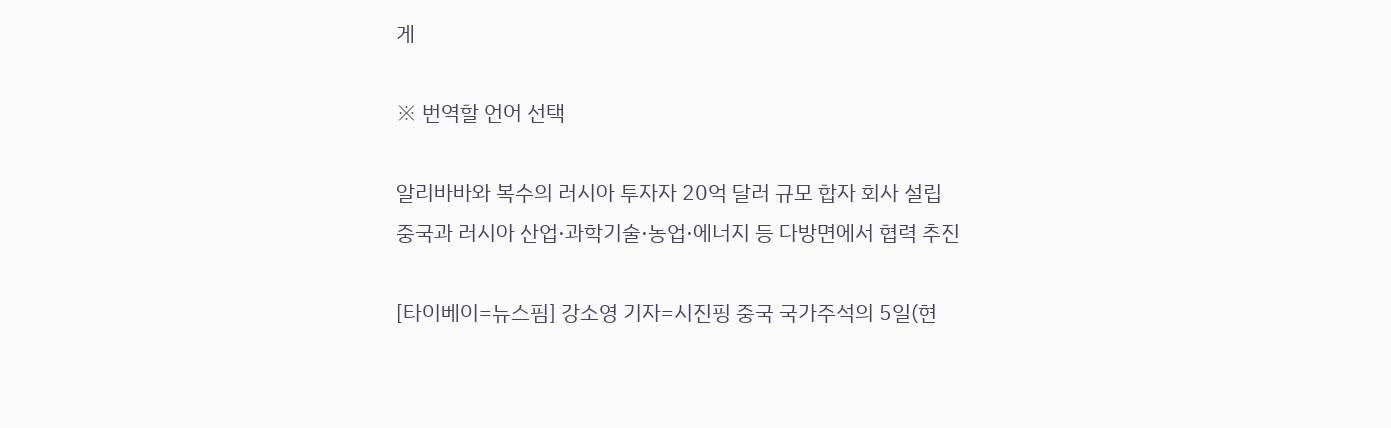게

※ 번역할 언어 선택

알리바바와 복수의 러시아 투자자 20억 달러 규모 합자 회사 설립
중국과 러시아 산업·과학기술·농업·에너지 등 다방면에서 협력 추진

[타이베이=뉴스핌] 강소영 기자=시진핑 중국 국가주석의 5일(현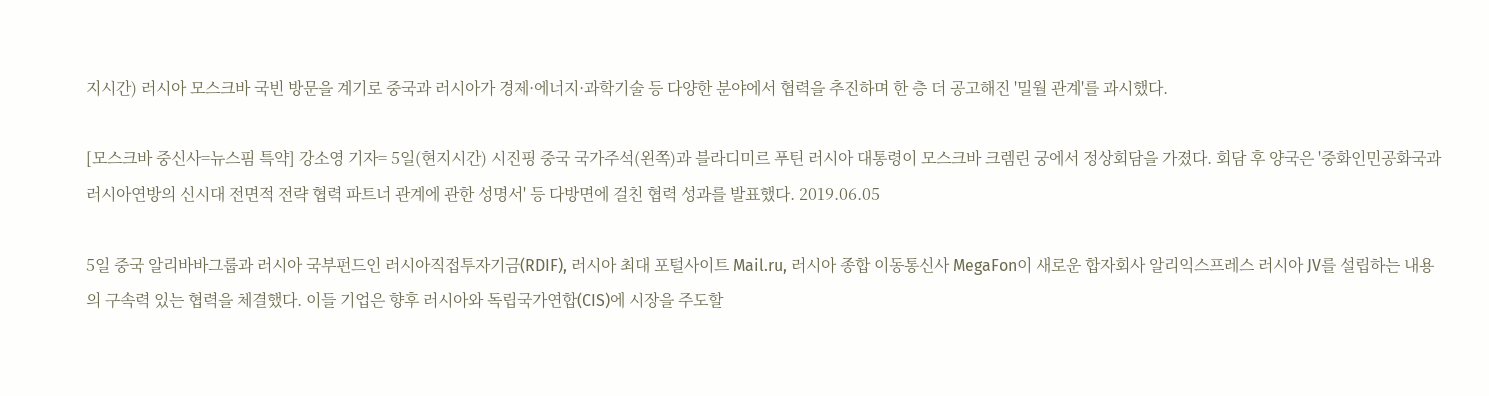지시간) 러시아 모스크바 국빈 방문을 계기로 중국과 러시아가 경제·에너지·과학기술 등 다양한 분야에서 협력을 추진하며 한 층 더 공고해진 '밀월 관계'를 과시했다.

[모스크바 중신사=뉴스핌 특약] 강소영 기자= 5일(현지시간) 시진핑 중국 국가주석(왼쪽)과 블라디미르 푸틴 러시아 대통령이 모스크바 크렘린 궁에서 정상회담을 가졌다. 회담 후 양국은 '중화인민공화국과 러시아연방의 신시대 전면적 전략 협력 파트너 관계에 관한 성명서' 등 다방면에 걸친 협력 성과를 발표했다. 2019.06.05

5일 중국 알리바바그룹과 러시아 국부펀드인 러시아직접투자기금(RDIF), 러시아 최대 포털사이트 Mail.ru, 러시아 종합 이동통신사 MegaFon이 새로운 합자회사 알리익스프레스 러시아 JV를 설립하는 내용의 구속력 있는 협력을 체결했다. 이들 기업은 향후 러시아와 독립국가연합(CIS)에 시장을 주도할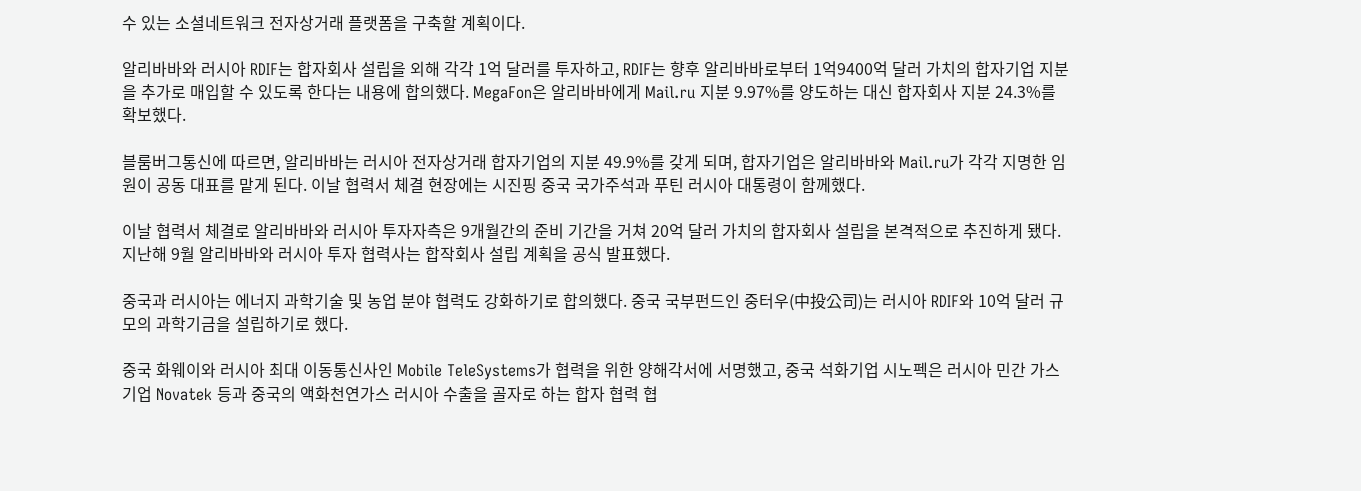수 있는 소셜네트워크 전자상거래 플랫폼을 구축할 계획이다.

알리바바와 러시아 RDIF는 합자회사 설립을 외해 각각 1억 달러를 투자하고, RDIF는 향후 알리바바로부터 1억9400억 달러 가치의 합자기업 지분을 추가로 매입할 수 있도록 한다는 내용에 합의했다. MegaFon은 알리바바에게 Mail.ru 지분 9.97%를 양도하는 대신 합자회사 지분 24.3%를 확보했다.

블룸버그통신에 따르면, 알리바바는 러시아 전자상거래 합자기업의 지분 49.9%를 갖게 되며, 합자기업은 알리바바와 Mail.ru가 각각 지명한 임원이 공동 대표를 맡게 된다. 이날 협력서 체결 현장에는 시진핑 중국 국가주석과 푸틴 러시아 대통령이 함께했다.

이날 협력서 체결로 알리바바와 러시아 투자자측은 9개월간의 준비 기간을 거쳐 20억 달러 가치의 합자회사 설립을 본격적으로 추진하게 됐다. 지난해 9월 알리바바와 러시아 투자 협력사는 합작회사 설립 계획을 공식 발표했다.

중국과 러시아는 에너지 과학기술 및 농업 분야 협력도 강화하기로 합의했다. 중국 국부펀드인 중터우(中投公司)는 러시아 RDIF와 10억 달러 규모의 과학기금을 설립하기로 했다.

중국 화웨이와 러시아 최대 이동통신사인 Mobile TeleSystems가 협력을 위한 양해각서에 서명했고, 중국 석화기업 시노펙은 러시아 민간 가스기업 Novatek 등과 중국의 액화천연가스 러시아 수출을 골자로 하는 합자 협력 협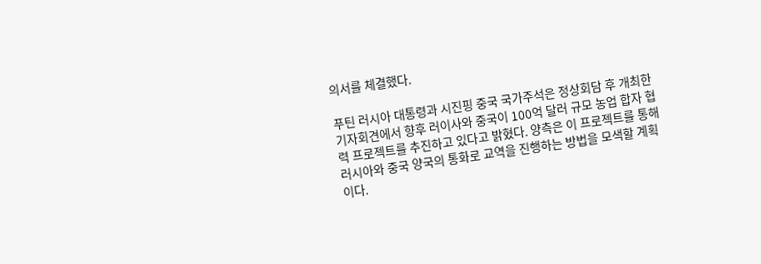의서를 체결했다.

푸틴 러시아 대통령과 시진핑 중국 국가주석은 정상회담 후 개최한 기자회견에서 향후 러이사와 중국이 100억 달러 규모 농업 합자 협력 프로젝트를 추진하고 있다고 밝혔다. 양측은 이 프로젝트를 통해 러시아와 중국 양국의 통화로 교역을 진행하는 방법을 모색할 계획이다.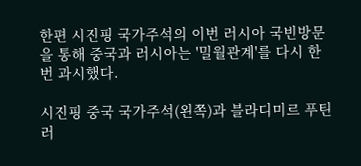한편 시진핑 국가주석의 이번 러시아 국빈방문을 통해 중국과 러시아는 '밀월관계'를 다시 한 번 과시했다.

시진핑 중국 국가주석(왼쪽)과 블라디미르 푸틴 러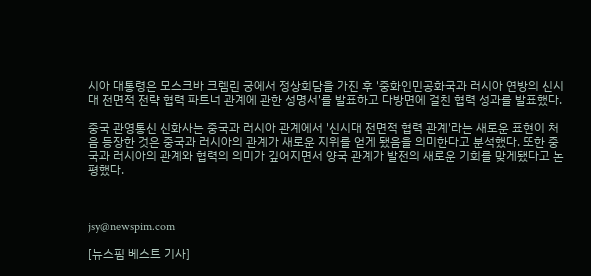시아 대통령은 모스크바 크렘린 궁에서 정상회담을 가진 후 '중화인민공화국과 러시아 연방의 신시대 전면적 전략 협력 파트너 관계에 관한 성명서'를 발표하고 다방면에 걸친 협력 성과를 발표했다.

중국 관영통신 신화사는 중국과 러시아 관계에서 '신시대 전면적 협력 관계'라는 새로운 표현이 처음 등장한 것은 중국과 러시아의 관계가 새로운 지위를 얻게 됐음을 의미한다고 분석했다. 또한 중국과 러시아의 관계와 협력의 의미가 깊어지면서 양국 관계가 발전의 새로운 기회를 맞게됐다고 논평했다.



jsy@newspim.com

[뉴스핌 베스트 기사]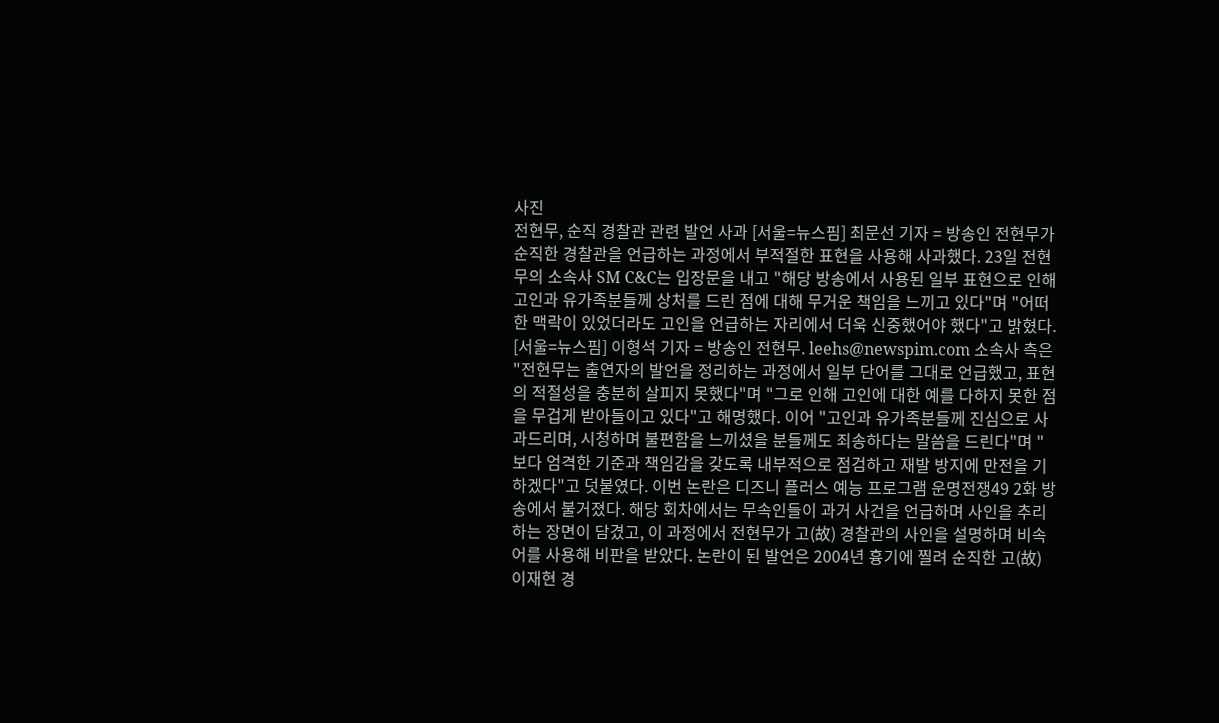사진
전현무, 순직 경찰관 관련 발언 사과 [서울=뉴스핌] 최문선 기자 = 방송인 전현무가 순직한 경찰관을 언급하는 과정에서 부적절한 표현을 사용해 사과했다. 23일 전현무의 소속사 SM C&C는 입장문을 내고 "해당 방송에서 사용된 일부 표현으로 인해 고인과 유가족분들께 상처를 드린 점에 대해 무거운 책임을 느끼고 있다"며 "어떠한 맥락이 있었더라도 고인을 언급하는 자리에서 더욱 신중했어야 했다"고 밝혔다. [서울=뉴스핌] 이형석 기자 = 방송인 전현무. leehs@newspim.com 소속사 측은 "전현무는 출연자의 발언을 정리하는 과정에서 일부 단어를 그대로 언급했고, 표현의 적절성을 충분히 살피지 못했다"며 "그로 인해 고인에 대한 예를 다하지 못한 점을 무겁게 받아들이고 있다"고 해명했다. 이어 "고인과 유가족분들께 진심으로 사과드리며, 시청하며 불편함을 느끼셨을 분들께도 죄송하다는 말씀을 드린다"며 "보다 엄격한 기준과 책임감을 갖도록 내부적으로 점검하고 재발 방지에 만전을 기하겠다"고 덧붙였다. 이번 논란은 디즈니 플러스 예능 프로그램 운명전쟁49 2화 방송에서 불거졌다. 해당 회차에서는 무속인들이 과거 사건을 언급하며 사인을 추리하는 장면이 담겼고, 이 과정에서 전현무가 고(故) 경찰관의 사인을 설명하며 비속어를 사용해 비판을 받았다. 논란이 된 발언은 2004년 흉기에 찔려 순직한 고(故) 이재현 경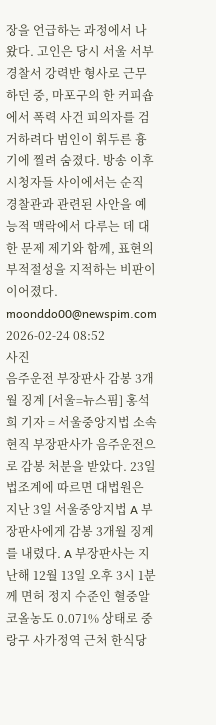장을 언급하는 과정에서 나왔다. 고인은 당시 서울 서부경찰서 강력반 형사로 근무하던 중, 마포구의 한 커피숍에서 폭력 사건 피의자를 검거하려다 범인이 휘두른 흉기에 찔려 숨졌다. 방송 이후 시청자들 사이에서는 순직 경찰관과 관련된 사안을 예능적 맥락에서 다루는 데 대한 문제 제기와 함께, 표현의 부적절성을 지적하는 비판이 이어졌다. moonddo00@newspim.com 2026-02-24 08:52
사진
음주운전 부장판사 감봉 3개월 징계 [서울=뉴스핌] 홍석희 기자 = 서울중앙지법 소속 현직 부장판사가 음주운전으로 감봉 처분을 받았다. 23일 법조계에 따르면 대법원은 지난 3일 서울중앙지법 A 부장판사에게 감봉 3개월 징계를 내렸다. A 부장판사는 지난해 12월 13일 오후 3시 1분께 면허 정지 수준인 혈중알코올농도 0.071% 상태로 중랑구 사가정역 근처 한식당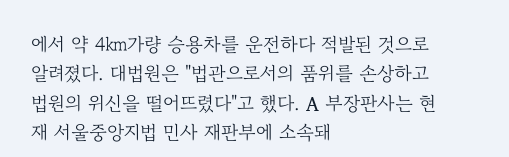에서 약 4㎞가량 승용차를 운전하다 적발된 것으로 알려졌다. 대법원은 "법관으로서의 품위를 손상하고 법원의 위신을 떨어뜨렸다"고 했다. A 부장판사는 현재 서울중앙지법 민사 재판부에 소속돼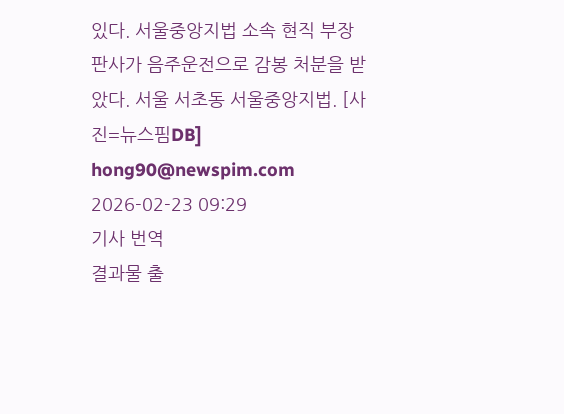있다. 서울중앙지법 소속 현직 부장판사가 음주운전으로 감봉 처분을 받았다. 서울 서초동 서울중앙지법. [사진=뉴스핌DB] hong90@newspim.com 2026-02-23 09:29
기사 번역
결과물 출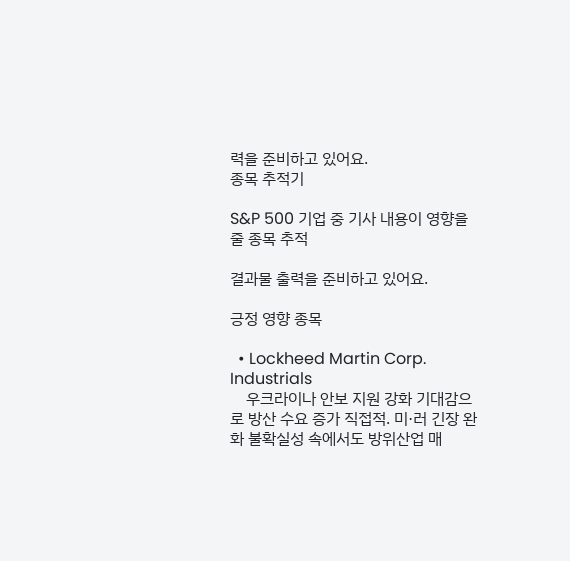력을 준비하고 있어요.
종목 추적기

S&P 500 기업 중 기사 내용이 영향을 줄 종목 추적

결과물 출력을 준비하고 있어요.

긍정 영향 종목

  • Lockheed Martin Corp. Industrials
    우크라이나 안보 지원 강화 기대감으로 방산 수요 증가 직접적. 미·러 긴장 완화 불확실성 속에서도 방위산업 매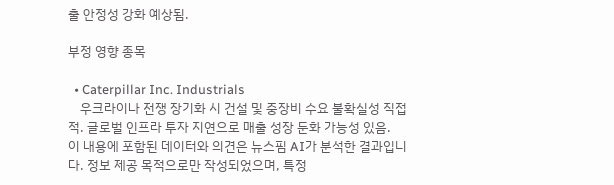출 안정성 강화 예상됨.

부정 영향 종목

  • Caterpillar Inc. Industrials
    우크라이나 전쟁 장기화 시 건설 및 중장비 수요 불확실성 직접적. 글로벌 인프라 투자 지연으로 매출 성장 둔화 가능성 있음.
이 내용에 포함된 데이터와 의견은 뉴스핌 AI가 분석한 결과입니다. 정보 제공 목적으로만 작성되었으며, 특정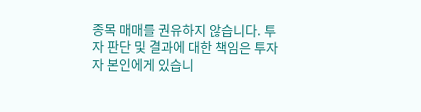종목 매매를 권유하지 않습니다. 투자 판단 및 결과에 대한 책임은 투자자 본인에게 있습니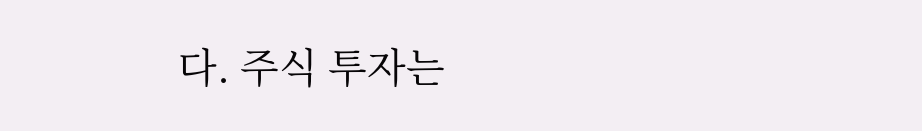다. 주식 투자는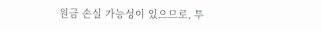원금 손실 가능성이 있으므로, 투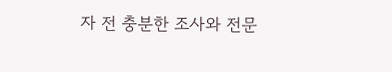자 전 충분한 조사와 전문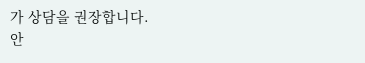가 상담을 권장합니다.
안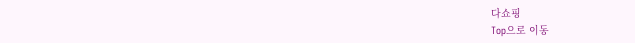다쇼핑
Top으로 이동